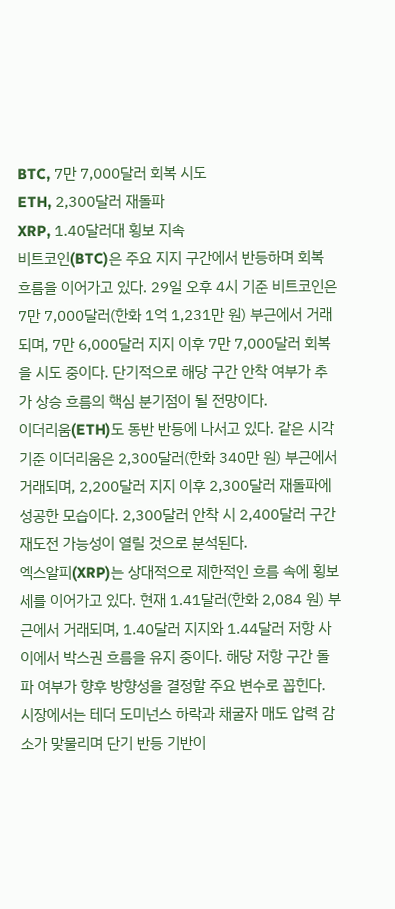BTC, 7만 7,000달러 회복 시도
ETH, 2,300달러 재돌파
XRP, 1.40달러대 횡보 지속
비트코인(BTC)은 주요 지지 구간에서 반등하며 회복 흐름을 이어가고 있다. 29일 오후 4시 기준 비트코인은 7만 7,000달러(한화 1억 1,231만 원) 부근에서 거래되며, 7만 6,000달러 지지 이후 7만 7,000달러 회복을 시도 중이다. 단기적으로 해당 구간 안착 여부가 추가 상승 흐름의 핵심 분기점이 될 전망이다.
이더리움(ETH)도 동반 반등에 나서고 있다. 같은 시각 기준 이더리움은 2,300달러(한화 340만 원) 부근에서 거래되며, 2,200달러 지지 이후 2,300달러 재돌파에 성공한 모습이다. 2,300달러 안착 시 2,400달러 구간 재도전 가능성이 열릴 것으로 분석된다.
엑스알피(XRP)는 상대적으로 제한적인 흐름 속에 횡보세를 이어가고 있다. 현재 1.41달러(한화 2,084 원) 부근에서 거래되며, 1.40달러 지지와 1.44달러 저항 사이에서 박스권 흐름을 유지 중이다. 해당 저항 구간 돌파 여부가 향후 방향성을 결정할 주요 변수로 꼽힌다.
시장에서는 테더 도미넌스 하락과 채굴자 매도 압력 감소가 맞물리며 단기 반등 기반이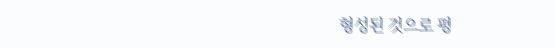형성된 것으로 평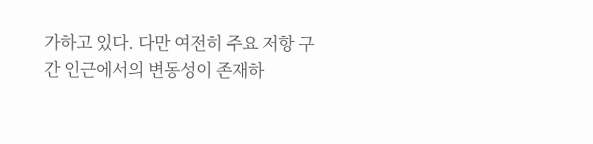가하고 있다. 다만 여전히 주요 저항 구간 인근에서의 변동성이 존재하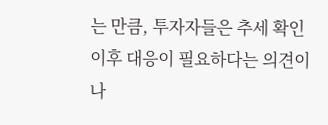는 만큼, 투자자들은 추세 확인 이후 대응이 필요하다는 의견이 나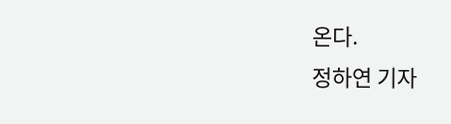온다.
정하연 기자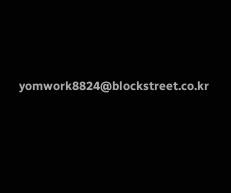yomwork8824@blockstreet.co.kr